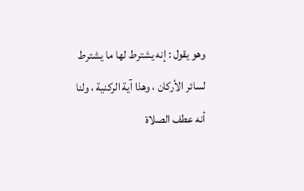وهو يقول : إنه يشترط لها ما يشترط لسائر الأركان ، وهذا آية الركنية ، ولنا أنه عطف الصلاة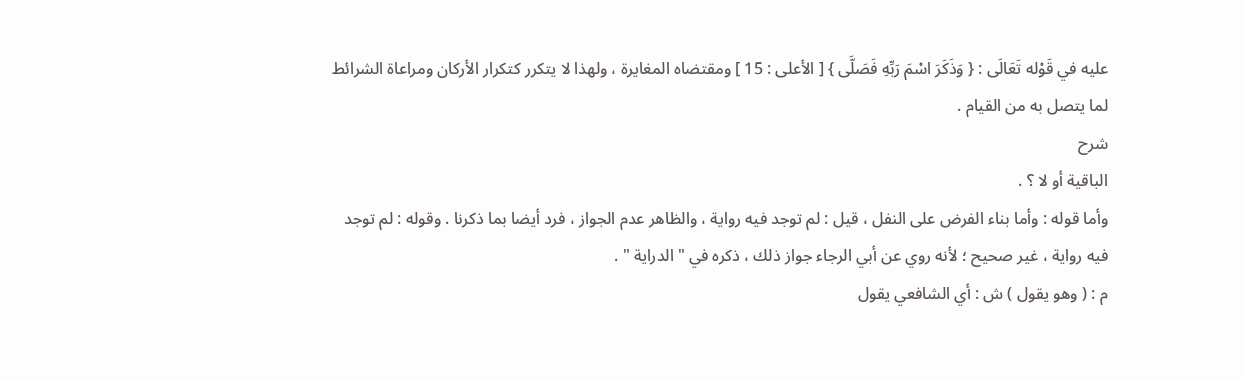عليه في قَوْله تَعَالَى : { وَذَكَرَ اسْمَ رَبِّهِ فَصَلَّى } [ الأعلى : 15 ] ومقتضاه المغايرة ، ولهذا لا يتكرر كتكرار الأركان ومراعاة الشرائط لما يتصل به من القيام .
شرح
الباقية أو لا ؟ .
وأما قوله : وأما بناء الفرض على النفل ، قيل : لم توجد فيه رواية ، والظاهر عدم الجواز ، فرد أيضا بما ذكرنا . وقوله : لم توجد فيه رواية ، غير صحيح ؛ لأنه روي عن أبي الرجاء جواز ذلك ، ذكره في " الدراية " .
م : ( وهو يقول ) ش : أي الشافعي يقول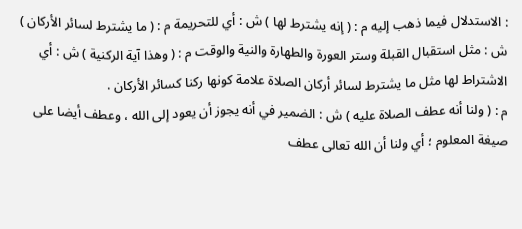: الاستدلال فيما ذهب إليه م : ( إنه يشترط لها ) ش : أي للتحريمة م : ( ما يشترط لسائر الأركان ) ش : مثل استقبال القبلة وستر العورة والطهارة والنية والوقت م : ( وهذا آية الركنية ) ش : أي الاشتراط لها مثل ما يشترط لسائر أركان الصلاة علامة كونها ركنا كسائر الأركان .
م : ( ولنا أنه عطف الصلاة عليه ) ش : الضمير في أنه يجوز أن يعود إلى الله ، وعطف أيضا على صيغة المعلوم ؛ أي ولنا أن الله تعالى عطف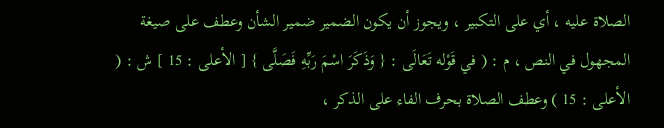الصلاة عليه ، أي على التكبير ، ويجوز أن يكون الضمير ضمير الشأن وعطف على صيغة المجهول في النص ، م : ( في قَوْله تَعَالَى : { وَذَكَرَ اسْمَ رَبِّهِ فَصَلَّى } [ الأعلى : 15 ] ش : ( الأعلى : 15 ) وعطف الصلاة بحرف الفاء على الذكر ،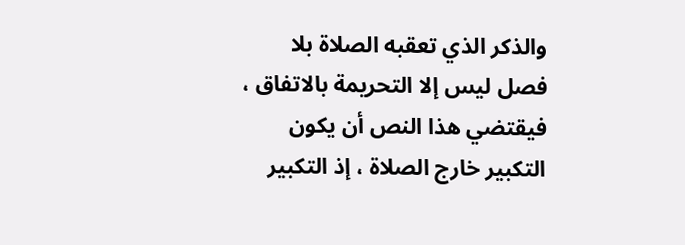والذكر الذي تعقبه الصلاة بلا فصل ليس إلا التحريمة بالاتفاق ، فيقتضي هذا النص أن يكون التكبير خارج الصلاة ، إذ التكبير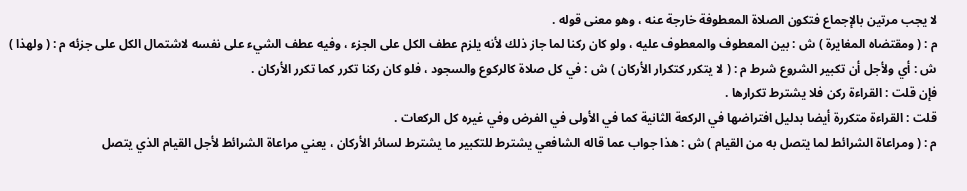لا يجب مرتين بالإجماع فتكون الصلاة المعطوفة خارجة عنه ، وهو معنى قوله .
م : ( ومقتضاه المغايرة ) ش : بين المعطوف والمعطوف عليه ، ولو كان ركنا لما جاز ذلك لأنه يلزم عطف الكل على الجزء ، وفيه عطف الشيء على نفسه لاشتمال الكل على جزئه م : ( ولهذا ) ش : أي ولأجل أن تكبير الشروع شرط م : ( لا يتكرر كتكرار الأركان ) ش : في كل صلاة كالركوع والسجود ، فلو كان ركنا تكرر كما تكرر الأركان .
فإن قلت : القراءة ركن فلا يشترط تكرارها .
قلت : القراءة متكررة أيضا بدليل افتراضها في الركعة الثانية كما في الأولى في الفرض وفي غيره كل الركعات .
م : ( ومراعاة الشرائط لما يتصل به من القيام ) ش : هذا جواب عما قاله الشافعي يشترط للتكبير ما يشترط لسائر الأركان ، يعني مراعاة الشرائط لأجل القيام الذي يتصل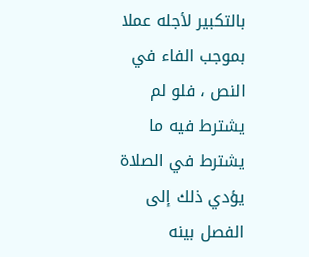بالتكبير لأجله عملا بموجب الفاء في النص ، فلو لم يشترط فيه ما يشترط في الصلاة يؤدي ذلك إلى الفصل بينه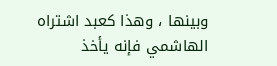وبينها ، وهذا كعبد اشتراه الهاشمي فإنه يأخذ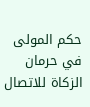حكم المولى في حرمان الزكاة للاتصال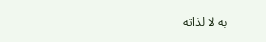به لا لذاته